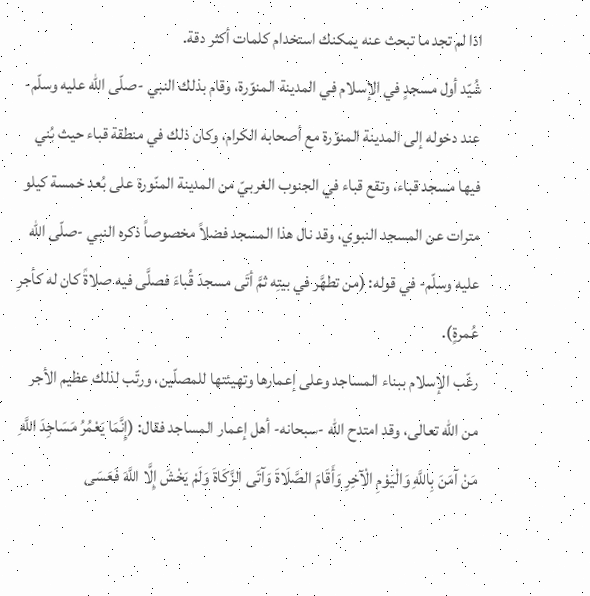اذا لم تجد ما تبحث عنه يمكنك استخدام كلمات أكثر دقة.
شُيّد أول مسجدٍ في الإسلام في المدينة المنوّرة، وقام بذلك النبي -صلّى الله عليه وسلّم- عند دخوله إلى المدينة المنوّرة مع أصحابه الكرام، وكان ذلك في منطقة قباء حيث بُني فيها مسجد قباء، وتقع قباء في الجنوب الغربيّ من المدينة المنّورة على بُعد خمسة كيلو مترات عن المسجد النبوي، وقد نال هذا المسجد فضلاً مخصوصاً ذكره النبي -صلّى الله عليه وسلّم- في قوله: (من تطهَّر في بيتِه ثمَّ أتَى مسجدَ قُباءَ فصلَّى فيه صلاةً كان له كأجرِ عُمرةٍ).
رغّب الإسلام ببناء المساجد وعلى إعمارها وتهيئتها للمصلّين، ورتّب لذلك عظيم الأجر من الله تعالى، وقد امتدح الله -سبحانه- أهل إعمار المساجد فقال: (إِنَّمَا يَعْمُرُ مَسَاجِدَ اللَّهِ مَنْ آمَنَ بِاللَّهِ وَالْيَوْمِ الْآخِرِ وَأَقَامَ الصَّلَاةَ وَآتَى الزَّكَاةَ وَلَمْ يَخْشَ إِلَّا اللَّهَ فَعَسَى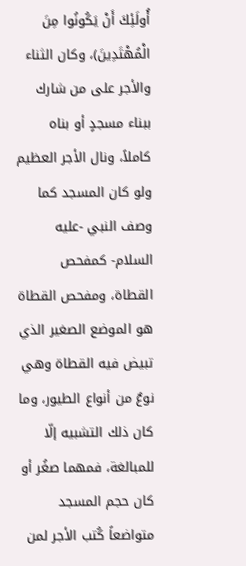أُولَئِكَ أَنْ يَكُونُوا مِنَ الْمُهْتَدِينَ)، وكان الثناء والأجر على من شارك ببناء مسجدٍ أو بناه كاملاً، ونال الأجر العظيم ولو كان المسجد كما وصف النبي -عليه السلام- كمفحص القطاة، ومفحص القطاة هو الموضع الصغير الذي تبيض فيه القطاة وهي نوعٌ من أنواع الطيور، وما كان ذلك التشبيه إلّا للمبالغة، فمهما صغُر أو كان حجم المسجد متواضعاً كُتب الأجر لمن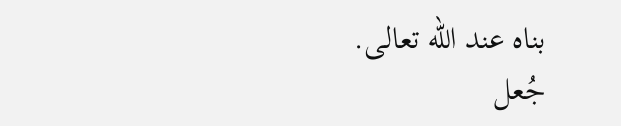بناه عند الله تعالى.
جُعل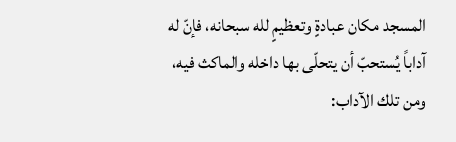المسجد مكان عبادةٍ وتعظيمٍ لله سبحانه، فإنّ له آداباً يُستحبّ أن يتحلّى بها داخله والماكث فيه، ومن تلك الآداب: